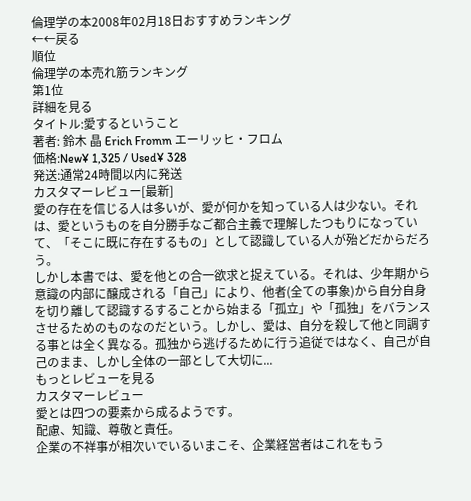倫理学の本2008年02月18日おすすめランキング
←←戻る
順位
倫理学の本売れ筋ランキング
第1位
詳細を見る
タイトル:愛するということ
著者: 鈴木 晶 Erich Fromm エーリッヒ・フロム
価格:New¥ 1,325 / Used¥ 328
発送:通常24時間以内に発送
カスタマーレビュー[最新]
愛の存在を信じる人は多いが、愛が何かを知っている人は少ない。それは、愛というものを自分勝手なご都合主義で理解したつもりになっていて、「そこに既に存在するもの」として認識している人が殆どだからだろう。
しかし本書では、愛を他との合一欲求と捉えている。それは、少年期から意識の内部に醸成される「自己」により、他者(全ての事象)から自分自身を切り離して認識するすることから始まる「孤立」や「孤独」をバランスさせるためのものなのだという。しかし、愛は、自分を殺して他と同調する事とは全く異なる。孤独から逃げるために行う追従ではなく、自己が自己のまま、しかし全体の一部として大切に...
もっとレビューを見る
カスタマーレビュー
愛とは四つの要素から成るようです。
配慮、知識、尊敬と責任。
企業の不祥事が相次いでいるいまこそ、企業経営者はこれをもう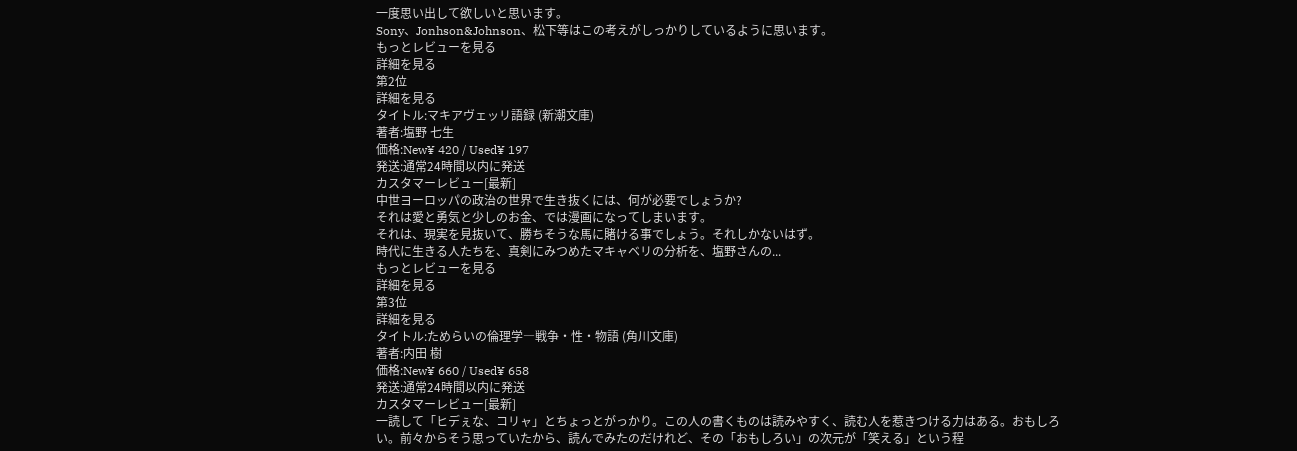一度思い出して欲しいと思います。
Sony、Jonhson&Johnson、松下等はこの考えがしっかりしているように思います。
もっとレビューを見る
詳細を見る
第2位
詳細を見る
タイトル:マキアヴェッリ語録 (新潮文庫)
著者:塩野 七生
価格:New¥ 420 / Used¥ 197
発送:通常24時間以内に発送
カスタマーレビュー[最新]
中世ヨーロッパの政治の世界で生き抜くには、何が必要でしょうか?
それは愛と勇気と少しのお金、では漫画になってしまいます。
それは、現実を見抜いて、勝ちそうな馬に賭ける事でしょう。それしかないはず。
時代に生きる人たちを、真剣にみつめたマキャベリの分析を、塩野さんの...
もっとレビューを見る
詳細を見る
第3位
詳細を見る
タイトル:ためらいの倫理学―戦争・性・物語 (角川文庫)
著者:内田 樹
価格:New¥ 660 / Used¥ 658
発送:通常24時間以内に発送
カスタマーレビュー[最新]
一読して「ヒデぇな、コリャ」とちょっとがっかり。この人の書くものは読みやすく、読む人を惹きつける力はある。おもしろい。前々からそう思っていたから、読んでみたのだけれど、その「おもしろい」の次元が「笑える」という程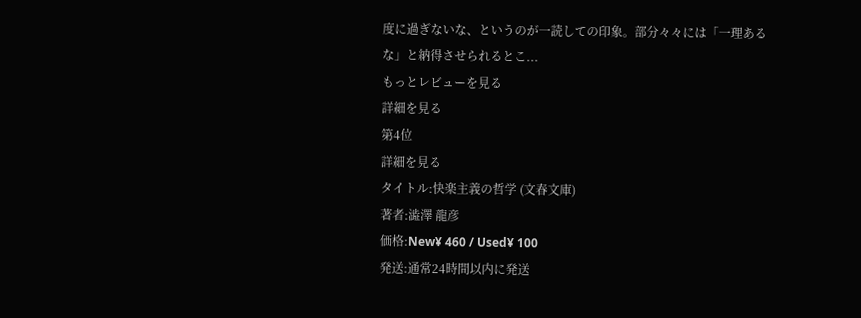度に過ぎないな、というのが一読しての印象。部分々々には「一理あるな」と納得させられるとこ...
もっとレビューを見る
詳細を見る
第4位
詳細を見る
タイトル:快楽主義の哲学 (文春文庫)
著者:澁澤 龍彦
価格:New¥ 460 / Used¥ 100
発送:通常24時間以内に発送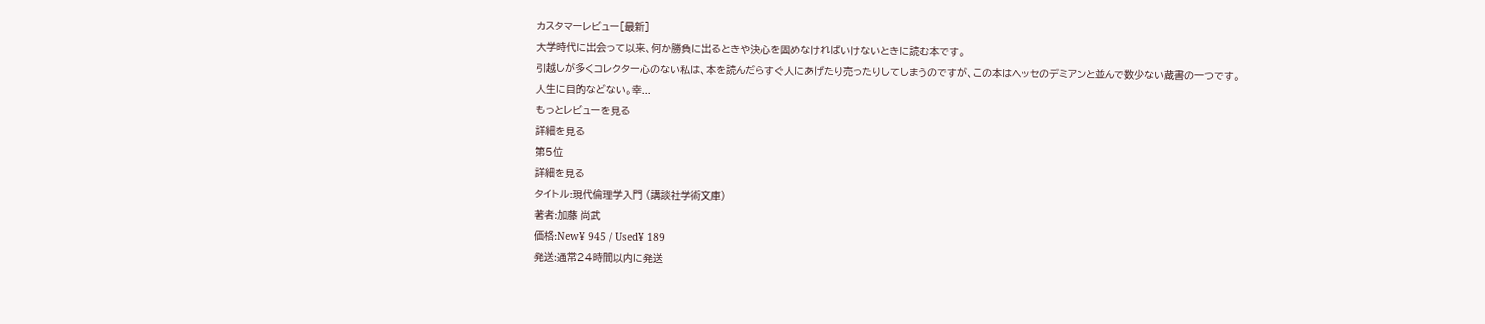カスタマーレビュー[最新]
大学時代に出会って以来、何か勝負に出るときや決心を固めなければいけないときに読む本です。
引越しが多くコレクター心のない私は、本を読んだらすぐ人にあげたり売ったりしてしまうのですが、この本はヘッセのデミアンと並んで数少ない蔵書の一つです。
人生に目的などない。幸...
もっとレビューを見る
詳細を見る
第5位
詳細を見る
タイトル:現代倫理学入門 (講談社学術文庫)
著者:加藤 尚武
価格:New¥ 945 / Used¥ 189
発送:通常24時間以内に発送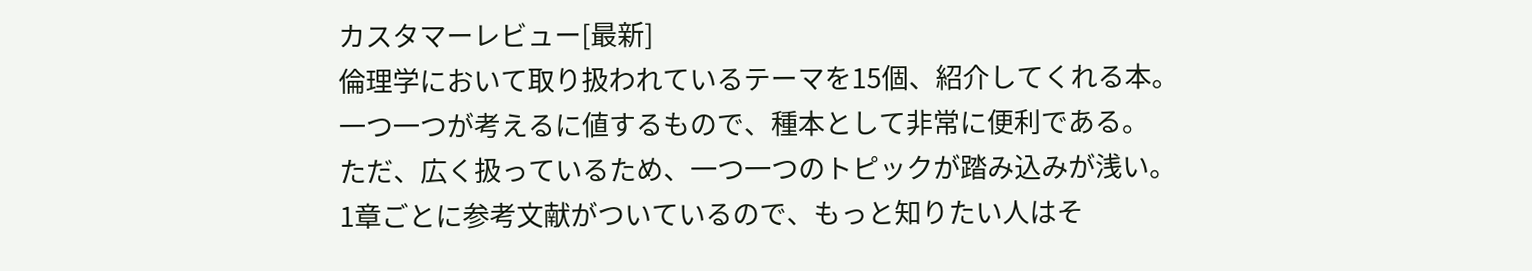カスタマーレビュー[最新]
倫理学において取り扱われているテーマを15個、紹介してくれる本。
一つ一つが考えるに値するもので、種本として非常に便利である。
ただ、広く扱っているため、一つ一つのトピックが踏み込みが浅い。
1章ごとに参考文献がついているので、もっと知りたい人はそ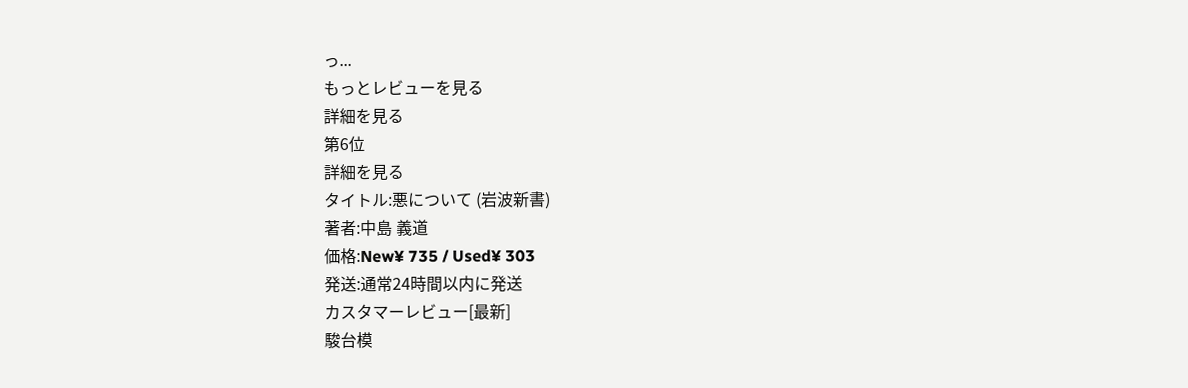っ...
もっとレビューを見る
詳細を見る
第6位
詳細を見る
タイトル:悪について (岩波新書)
著者:中島 義道
価格:New¥ 735 / Used¥ 303
発送:通常24時間以内に発送
カスタマーレビュー[最新]
駿台模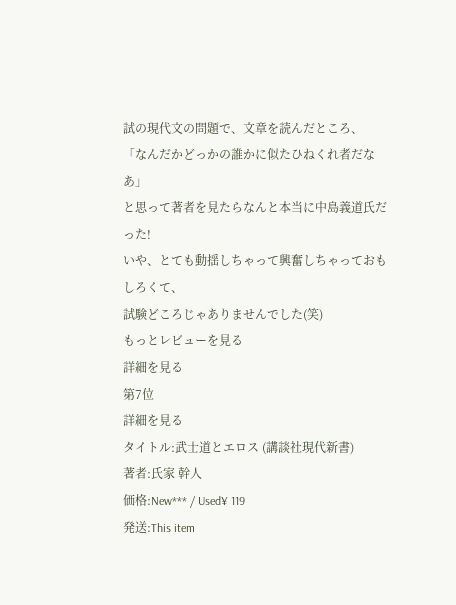試の現代文の問題で、文章を読んだところ、
「なんだかどっかの誰かに似たひねくれ者だなあ」
と思って著者を見たらなんと本当に中島義道氏だった!
いや、とても動揺しちゃって興奮しちゃっておもしろくて、
試験どころじゃありませんでした(笑)
もっとレビューを見る
詳細を見る
第7位
詳細を見る
タイトル:武士道とエロス (講談社現代新書)
著者:氏家 幹人
価格:New*** / Used¥ 119
発送:This item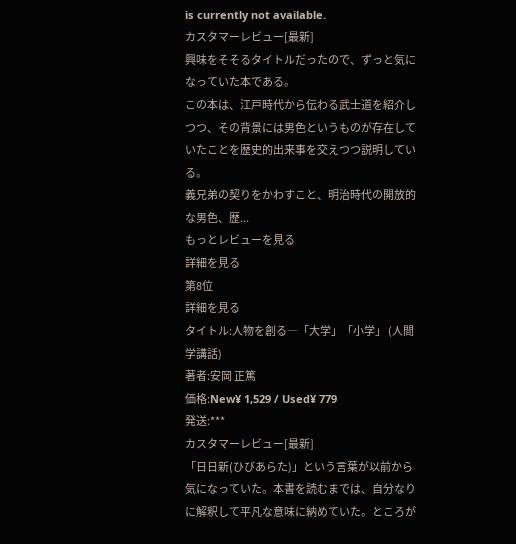is currently not available.
カスタマーレビュー[最新]
興味をそそるタイトルだったので、ずっと気になっていた本である。
この本は、江戸時代から伝わる武士道を紹介しつつ、その背景には男色というものが存在していたことを歴史的出来事を交えつつ説明している。
義兄弟の契りをかわすこと、明治時代の開放的な男色、歴...
もっとレビューを見る
詳細を見る
第8位
詳細を見る
タイトル:人物を創る―「大学」「小学」 (人間学講話)
著者:安岡 正篤
価格:New¥ 1,529 / Used¥ 779
発送:***
カスタマーレビュー[最新]
「日日新(ひびあらた)」という言葉が以前から気になっていた。本書を読むまでは、自分なりに解釈して平凡な意味に納めていた。ところが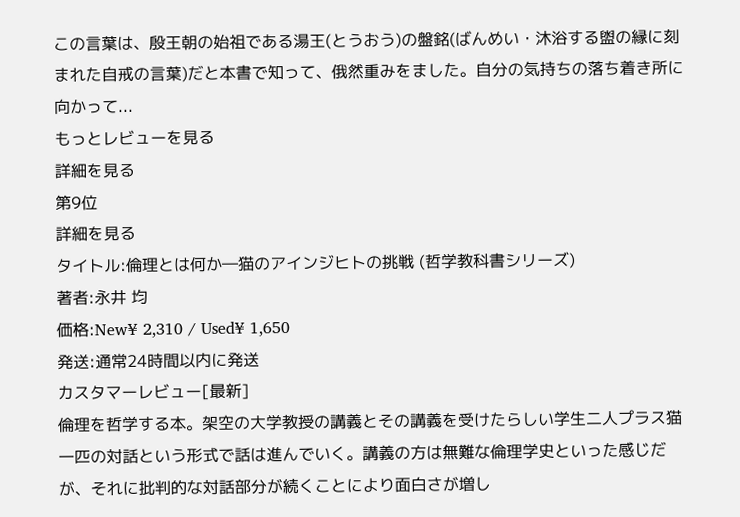この言葉は、殷王朝の始祖である湯王(とうおう)の盤銘(ばんめい・沐浴する盥の縁に刻まれた自戒の言葉)だと本書で知って、俄然重みをました。自分の気持ちの落ち着き所に向かって...
もっとレビューを見る
詳細を見る
第9位
詳細を見る
タイトル:倫理とは何か―猫のアインジヒトの挑戦 (哲学教科書シリーズ)
著者:永井 均
価格:New¥ 2,310 / Used¥ 1,650
発送:通常24時間以内に発送
カスタマーレビュー[最新]
倫理を哲学する本。架空の大学教授の講義とその講義を受けたらしい学生二人プラス猫一匹の対話という形式で話は進んでいく。講義の方は無難な倫理学史といった感じだが、それに批判的な対話部分が続くことにより面白さが増し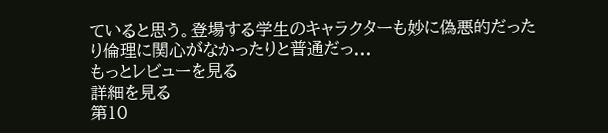ていると思う。登場する学生のキャラクターも妙に偽悪的だったり倫理に関心がなかったりと普通だっ...
もっとレビューを見る
詳細を見る
第10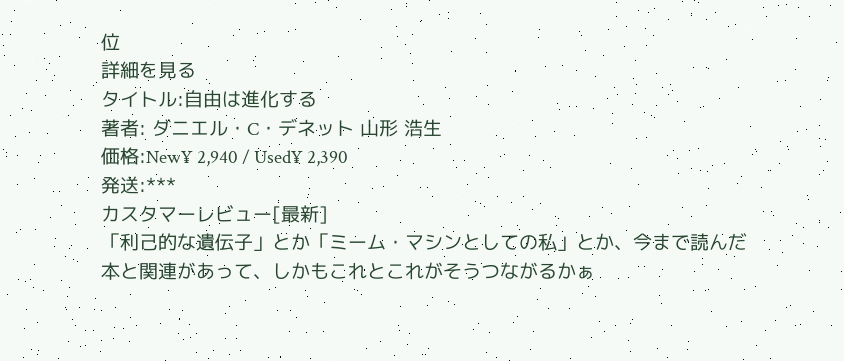位
詳細を見る
タイトル:自由は進化する
著者: ダニエル・C・デネット 山形 浩生
価格:New¥ 2,940 / Used¥ 2,390
発送:***
カスタマーレビュー[最新]
「利己的な遺伝子」とか「ミーム・マシンとしての私」とか、今まで読んだ本と関連があって、しかもこれとこれがそうつながるかぁ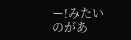ー!みたいのがあ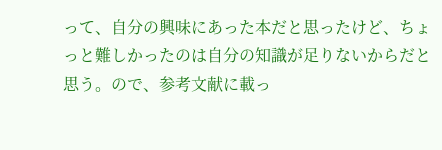って、自分の興味にあった本だと思ったけど、ちょっと難しかったのは自分の知識が足りないからだと思う。ので、参考文献に載っ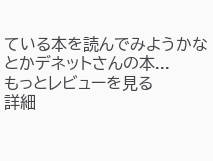ている本を読んでみようかなとかデネットさんの本...
もっとレビューを見る
詳細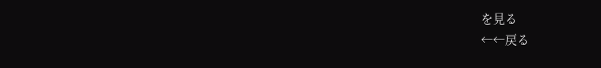を見る
←←戻る